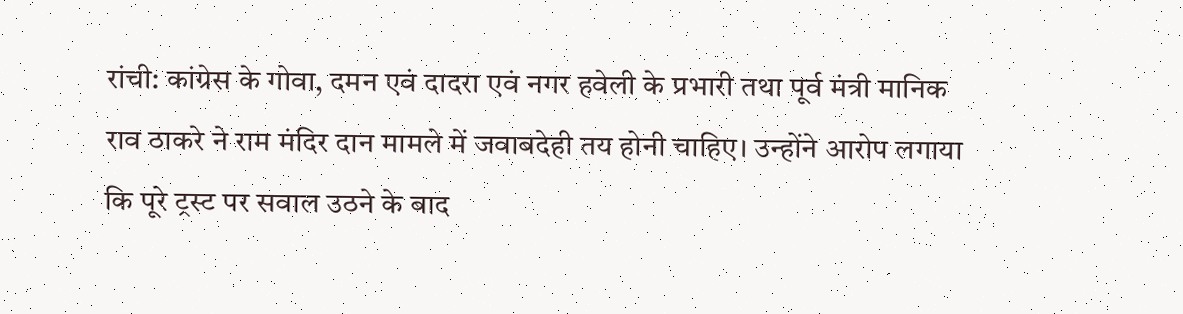रांची: कांग्रेस के गोवा, दमन एवं दादरा एवं नगर हवेली के प्रभारी तथा पूर्व मंत्री मानिक राव ठाकरे ने राम मंदिर दान मामले में जवाबदेही तय होनी चाहिए। उन्होंने आरोप लगाया कि पूरे ट्रस्ट पर सवाल उठने के बाद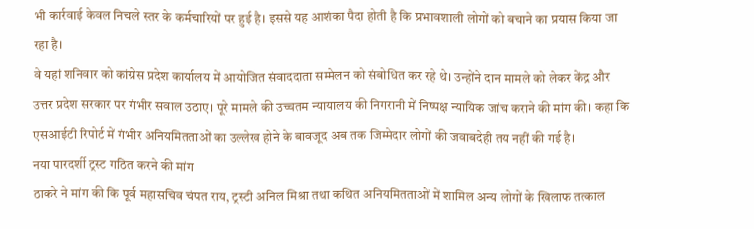भी कार्रवाई केवल निचले स्तर के कर्मचारियों पर हुई है। इससे यह आशंका पैदा होती है कि प्रभावशाली लोगों को बचाने का प्रयास किया जा रहा है।
वे यहां शनिवार को कांग्रेस प्रदेश कार्यालय में आयोजित संवाददाता सम्मेलन को संबोधित कर रहे थे। उन्होंने दान मामले को लेकर केंद्र और उत्तर प्रदेश सरकार पर गंभीर सवाल उठाए। पूरे मामले की उच्चतम न्यायालय की निगरानी में निष्पक्ष न्यायिक जांच कराने की मांग की। कहा कि एसआईटी रिपोर्ट में गंभीर अनियमितताओं का उल्लेख होने के बावजूद अब तक जिम्मेदार लोगों की जवाबदेही तय नहीं की गई है।
नया पारदर्शी ट्रस्ट गठित करने की मांग
ठाकरे ने मांग की कि पूर्व महासचिव चंपत राय, ट्रस्टी अनिल मिश्रा तथा कथित अनियमितताओं में शामिल अन्य लोगों के खिलाफ तत्काल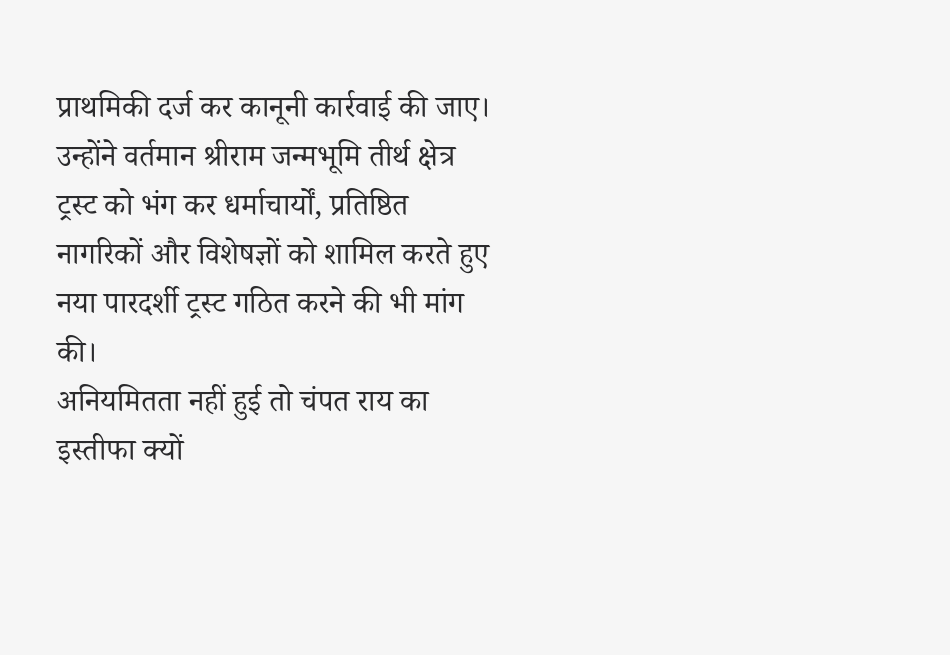प्राथमिकी दर्ज कर कानूनी कार्रवाई की जाए। उन्होंने वर्तमान श्रीराम जन्मभूमि तीर्थ क्षेत्र ट्रस्ट को भंग कर धर्माचार्यों, प्रतिष्ठित नागरिकों और विशेषज्ञों को शामिल करते हुए नया पारदर्शी ट्रस्ट गठित करने की भी मांग की।
अनियमितता नहीं हुई तो चंपत राय का इस्तीफा क्यों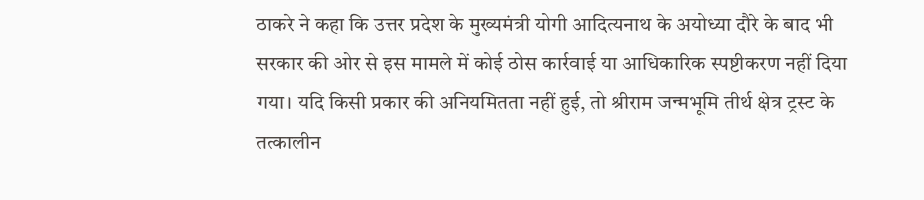ठाकरे ने कहा कि उत्तर प्रदेश के मुख्यमंत्री योगी आदित्यनाथ के अयोध्या दौरे के बाद भी सरकार की ओर से इस मामले में कोई ठोस कार्रवाई या आधिकारिक स्पष्टीकरण नहीं दिया गया। यदि किसी प्रकार की अनियमितता नहीं हुई, तो श्रीराम जन्मभूमि तीर्थ क्षेत्र ट्रस्ट के तत्कालीन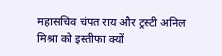महासचिव चंपत राय और ट्रस्टी अनिल मिश्रा को इस्तीफा क्यों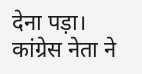देना पड़ा।
कांग्रेस नेता ने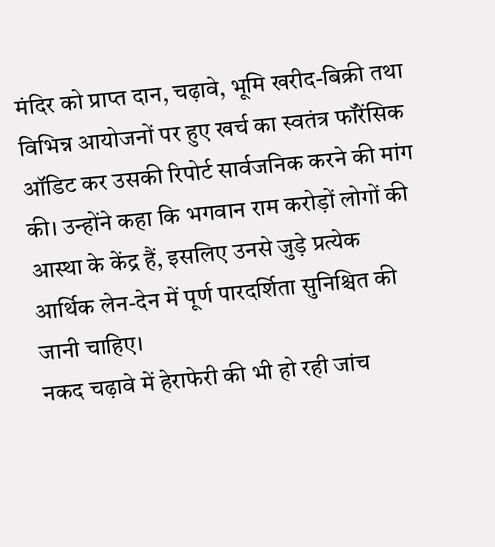मंदिर को प्राप्त दान, चढ़ावे, भूमि खरीद-बिक्री तथा विभिन्न आयोजनों पर हुए खर्च का स्वतंत्र फॉरेंसिक ऑडिट कर उसकी रिपोर्ट सार्वजनिक करने की मांग की। उन्होंने कहा कि भगवान राम करोड़ों लोगों की आस्था के केंद्र हैं, इसलिए उनसे जुड़े प्रत्येक आर्थिक लेन-देन में पूर्ण पारदर्शिता सुनिश्चित की जानी चाहिए।
नकद चढ़ावे में हेराफेरी की भी हो रही जांच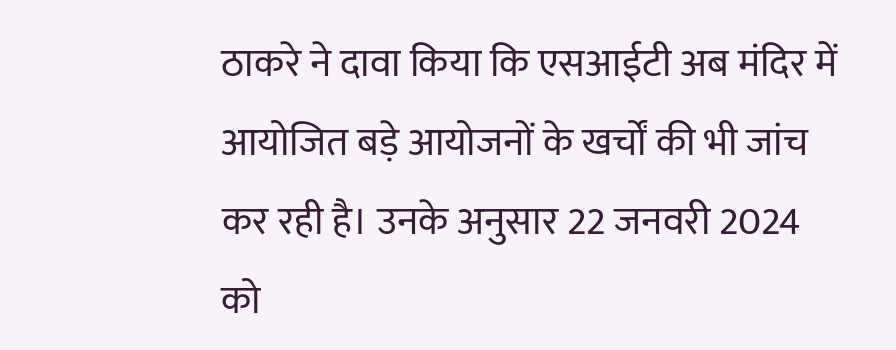ठाकरे ने दावा किया कि एसआईटी अब मंदिर में आयोजित बड़े आयोजनों के खर्चों की भी जांच कर रही है। उनके अनुसार 22 जनवरी 2024 को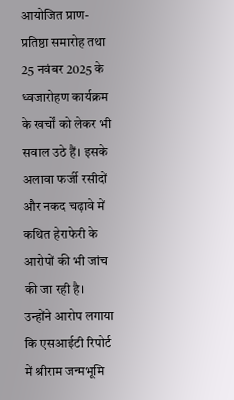आयोजित प्राण-प्रतिष्ठा समारोह तथा 25 नवंबर 2025 के ध्वजारोहण कार्यक्रम के खर्चों को लेकर भी सवाल उठे हैं। इसके अलावा फर्जी रसीदों और नकद चढ़ावे में कथित हेराफेरी के आरोपों की भी जांच की जा रही है।
उन्होंने आरोप लगाया कि एसआईटी रिपोर्ट में श्रीराम जन्मभूमि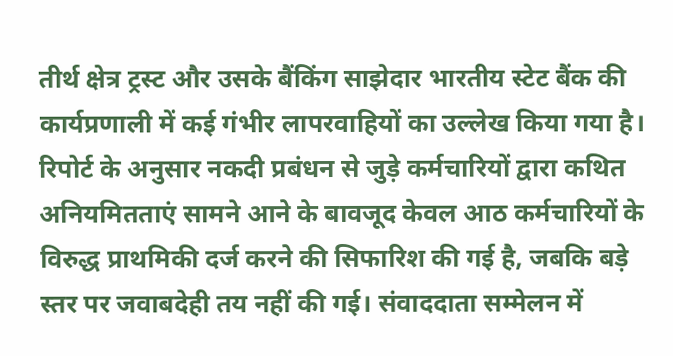तीर्थ क्षेत्र ट्रस्ट और उसके बैंकिंग साझेदार भारतीय स्टेट बैंक की कार्यप्रणाली में कई गंभीर लापरवाहियों का उल्लेख किया गया है। रिपोर्ट के अनुसार नकदी प्रबंधन से जुड़े कर्मचारियों द्वारा कथित अनियमितताएं सामने आने के बावजूद केवल आठ कर्मचारियों के विरुद्ध प्राथमिकी दर्ज करने की सिफारिश की गई है, जबकि बड़े स्तर पर जवाबदेही तय नहीं की गई। संवाददाता सम्मेलन में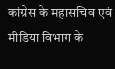कांग्रेस के महासचिव एवं मीडिया विभाग के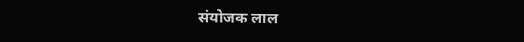संयोजक लाल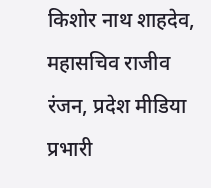किशोर नाथ शाहदेव, महासचिव राजीव रंजन, प्रदेश मीडिया प्रभारी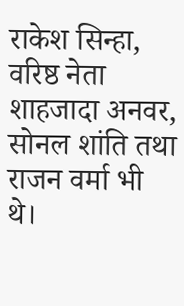राकेश सिन्हा, वरिष्ठ नेता शाहजादा अनवर, सोनल शांति तथा राजन वर्मा भी थे।